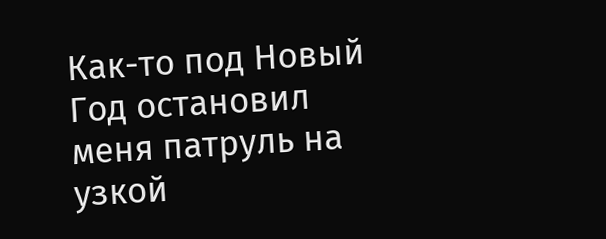Как-то под Новый Год остановил меня патруль на узкой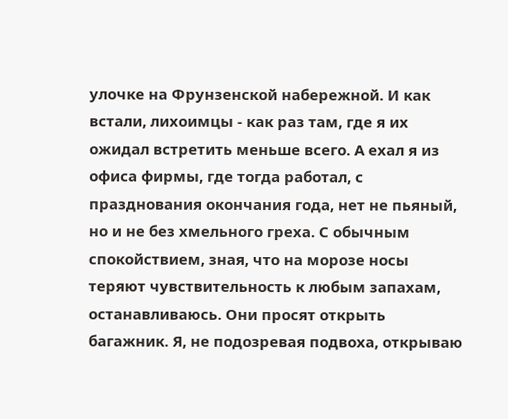улочке на Фрунзенской набережной. И как встали, лихоимцы - как раз там, где я их ожидал встретить меньше всего. А ехал я из офиса фирмы, где тогда работал, с празднования окончания года, нет не пьяный, но и не без хмельного греха. С обычным спокойствием, зная, что на морозе носы теряют чувствительность к любым запахам, останавливаюсь. Они просят открыть багажник. Я, не подозревая подвоха, открываю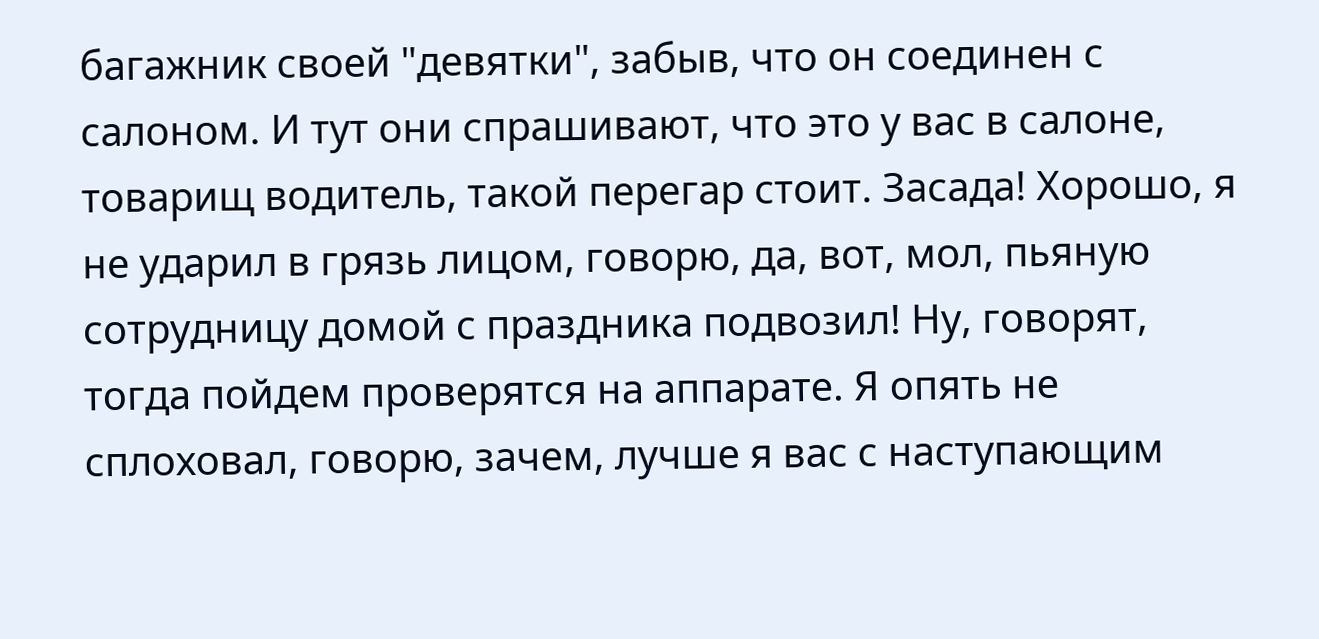багажник своей "девятки", забыв, что он соединен с салоном. И тут они спрашивают, что это у вас в салоне, товарищ водитель, такой перегар стоит. Засада! Хорошо, я не ударил в грязь лицом, говорю, да, вот, мол, пьяную сотрудницу домой с праздника подвозил! Ну, говорят, тогда пойдем проверятся на аппарате. Я опять не сплоховал, говорю, зачем, лучше я вас с наступающим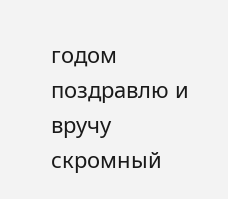годом поздравлю и вручу скромный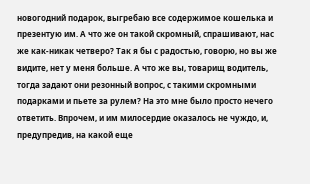новогодний подарок, выгребаю все содержимое кошелька и презентую им. А что же он такой скромный, спрашивают, нас же как-никак четверо? Так я бы с радостью, говорю, но вы же видите, нет у меня больше. А что же вы, товарищ водитель, тогда задают они резонный вопрос, с такими скромными подарками и пьете за рулем? На это мне было просто нечего ответить. Впрочем, и им милосердие оказалось не чуждо, и, предупредив, на какой еще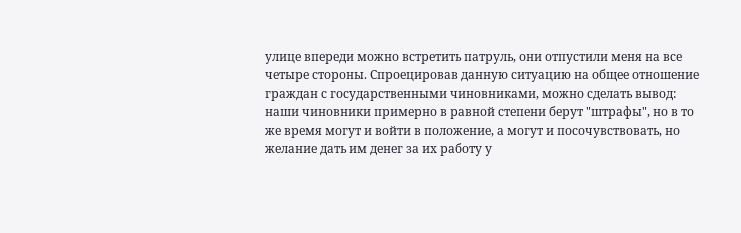улице впереди можно встретить патруль, они отпустили меня на все четыре стороны. Спроецировав данную ситуацию на общее отношение граждан с государственными чиновниками, можно сделать вывод: наши чиновники примерно в равной степени берут "штрафы", но в то же время могут и войти в положение, а могут и посочувствовать, но желание дать им денег за их работу у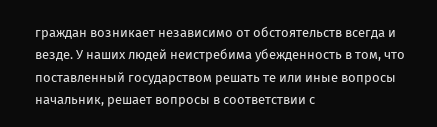граждан возникает независимо от обстоятельств всегда и везде. У наших людей неистребима убежденность в том, что поставленный государством решать те или иные вопросы начальник, решает вопросы в соответствии с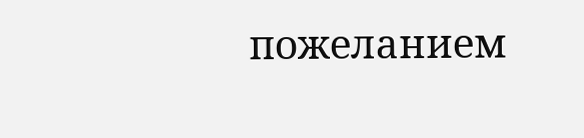пожеланием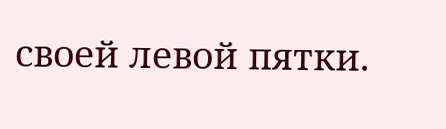своей левой пятки.